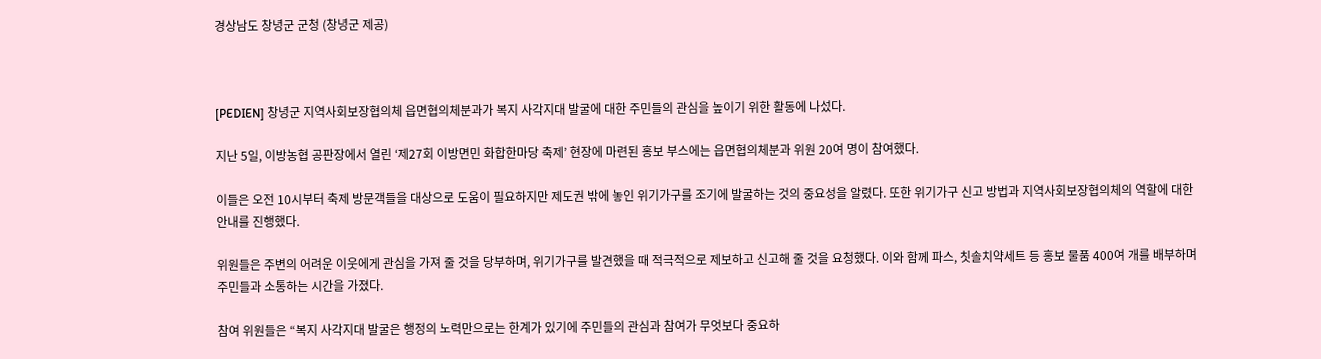경상남도 창녕군 군청 (창녕군 제공)



[PEDIEN] 창녕군 지역사회보장협의체 읍면협의체분과가 복지 사각지대 발굴에 대한 주민들의 관심을 높이기 위한 활동에 나섰다.

지난 5일, 이방농협 공판장에서 열린 ‘제27회 이방면민 화합한마당 축제’ 현장에 마련된 홍보 부스에는 읍면협의체분과 위원 20여 명이 참여했다.

이들은 오전 10시부터 축제 방문객들을 대상으로 도움이 필요하지만 제도권 밖에 놓인 위기가구를 조기에 발굴하는 것의 중요성을 알렸다. 또한 위기가구 신고 방법과 지역사회보장협의체의 역할에 대한 안내를 진행했다.

위원들은 주변의 어려운 이웃에게 관심을 가져 줄 것을 당부하며, 위기가구를 발견했을 때 적극적으로 제보하고 신고해 줄 것을 요청했다. 이와 함께 파스, 칫솔치약세트 등 홍보 물품 400여 개를 배부하며 주민들과 소통하는 시간을 가졌다.

참여 위원들은 “복지 사각지대 발굴은 행정의 노력만으로는 한계가 있기에 주민들의 관심과 참여가 무엇보다 중요하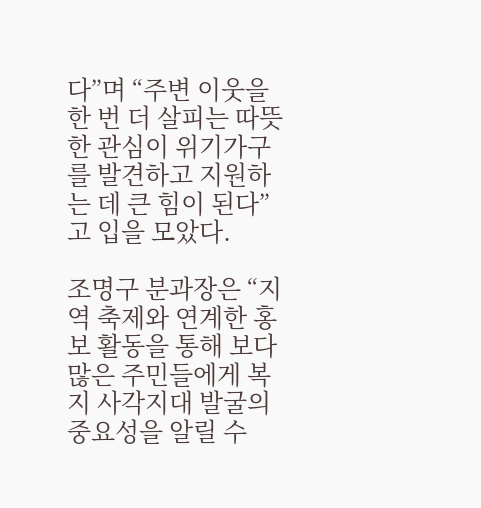다”며 “주변 이웃을 한 번 더 살피는 따뜻한 관심이 위기가구를 발견하고 지원하는 데 큰 힘이 된다”고 입을 모았다.

조명구 분과장은 “지역 축제와 연계한 홍보 활동을 통해 보다 많은 주민들에게 복지 사각지대 발굴의 중요성을 알릴 수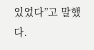있었다”고 말했다.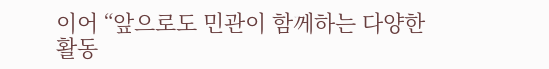이어 “앞으로도 민관이 함께하는 다양한 활동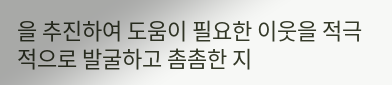을 추진하여 도움이 필요한 이웃을 적극적으로 발굴하고 촘촘한 지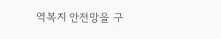역복지 안전망을 구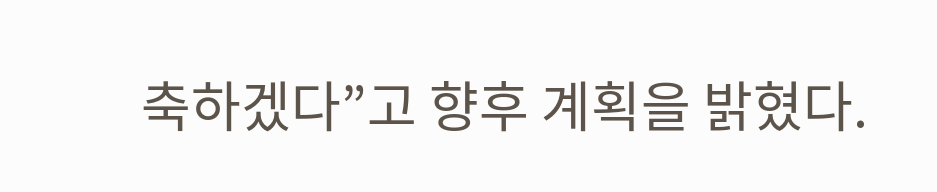축하겠다”고 향후 계획을 밝혔다.